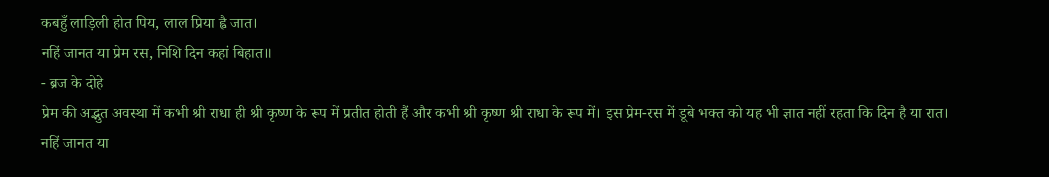कबहुँ लाड़िली होत पिय, लाल प्रिया ह्वै जात।
नहिं जानत या प्रेम रस, निशि दिन कहां बिहात॥
- ब्रज के दोहे
प्रेम की अद्भुत अवस्था में कभी श्री राधा ही श्री कृष्ण के रूप में प्रतीत होती हैं और कभी श्री कृष्ण श्री राधा के रूप में। इस प्रेम-रस में डूबे भक्त को यह भी ज्ञात नहीं रहता कि दिन है या रात।
नहिं जानत या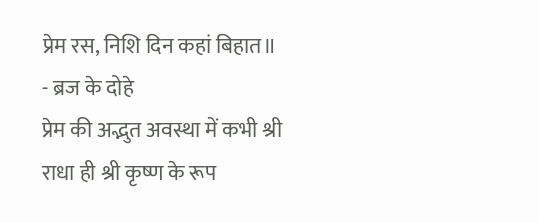प्रेम रस, निशि दिन कहां बिहात॥
- ब्रज के दोहे
प्रेम की अद्भुत अवस्था में कभी श्री राधा ही श्री कृष्ण के रूप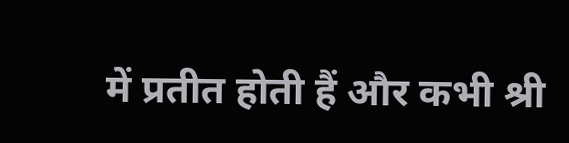में प्रतीत होती हैं और कभी श्री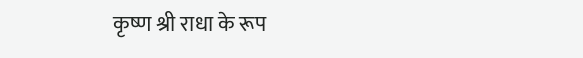कृष्ण श्री राधा के रूप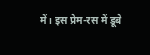में। इस प्रेम-रस में डूबे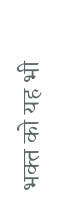भक्त को यह भी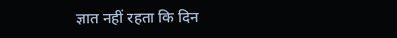ज्ञात नहीं रहता कि दिन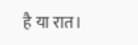है या रात।